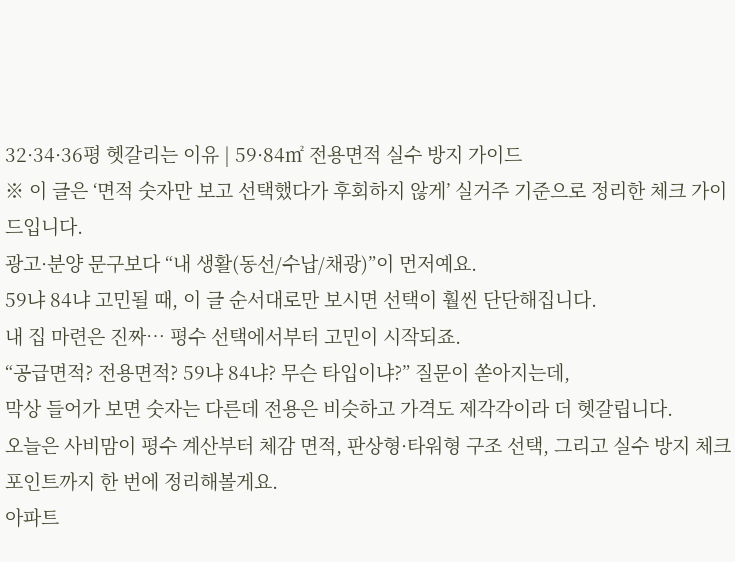32·34·36평 헷갈리는 이유 | 59·84㎡ 전용면적 실수 방지 가이드
※ 이 글은 ‘면적 숫자만 보고 선택했다가 후회하지 않게’ 실거주 기준으로 정리한 체크 가이드입니다.
광고·분양 문구보다 “내 생활(동선/수납/채광)”이 먼저예요.
59냐 84냐 고민될 때, 이 글 순서대로만 보시면 선택이 훨씬 단단해집니다.
내 집 마련은 진짜… 평수 선택에서부터 고민이 시작되죠.
“공급면적? 전용면적? 59냐 84냐? 무슨 타입이냐?” 질문이 쏟아지는데,
막상 들어가 보면 숫자는 다른데 전용은 비슷하고 가격도 제각각이라 더 헷갈립니다.
오늘은 사비맘이 평수 계산부터 체감 면적, 판상형·타워형 구조 선택, 그리고 실수 방지 체크포인트까지 한 번에 정리해볼게요.
아파트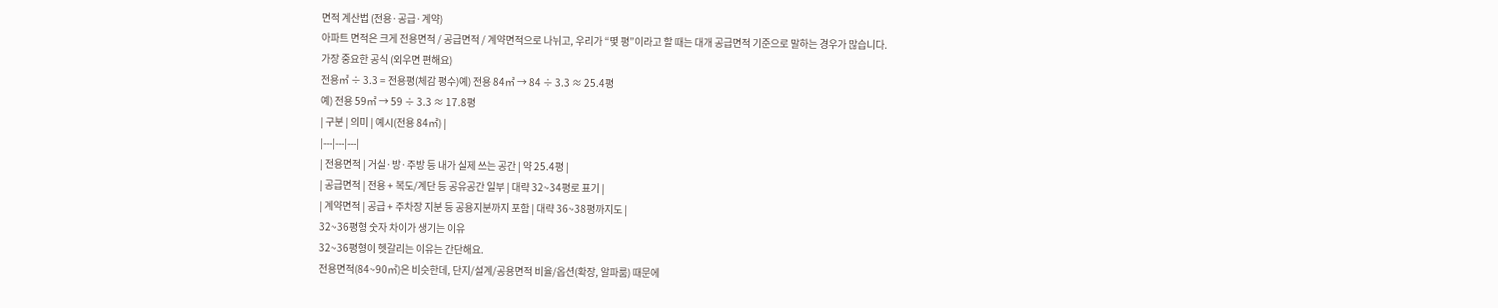면적 계산법 (전용·공급·계약)
아파트 면적은 크게 전용면적 / 공급면적 / 계약면적으로 나뉘고, 우리가 “몇 평”이라고 할 때는 대개 공급면적 기준으로 말하는 경우가 많습니다.
가장 중요한 공식 (외우면 편해요)
전용㎡ ÷ 3.3 = 전용평(체감 평수)예) 전용 84㎡ → 84 ÷ 3.3 ≈ 25.4평
예) 전용 59㎡ → 59 ÷ 3.3 ≈ 17.8평
| 구분 | 의미 | 예시(전용 84㎡) |
|---|---|---|
| 전용면적 | 거실·방·주방 등 내가 실제 쓰는 공간 | 약 25.4평 |
| 공급면적 | 전용 + 복도/계단 등 공유공간 일부 | 대략 32~34평로 표기 |
| 계약면적 | 공급 + 주차장 지분 등 공용지분까지 포함 | 대략 36~38평까지도 |
32~36평형 숫자 차이가 생기는 이유
32~36평형이 헷갈리는 이유는 간단해요.
전용면적(84~90㎡)은 비슷한데, 단지/설계/공용면적 비율/옵션(확장, 알파룸) 때문에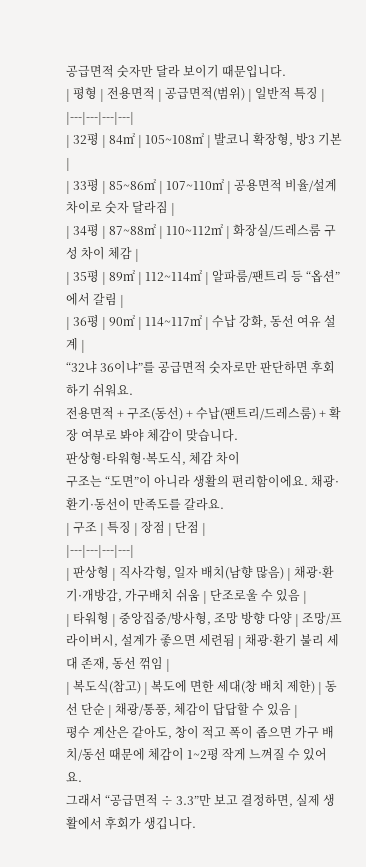공급면적 숫자만 달라 보이기 때문입니다.
| 평형 | 전용면적 | 공급면적(범위) | 일반적 특징 |
|---|---|---|---|
| 32평 | 84㎡ | 105~108㎡ | 발코니 확장형, 방3 기본 |
| 33평 | 85~86㎡ | 107~110㎡ | 공용면적 비율/설계 차이로 숫자 달라짐 |
| 34평 | 87~88㎡ | 110~112㎡ | 화장실/드레스룸 구성 차이 체감 |
| 35평 | 89㎡ | 112~114㎡ | 알파룸/팬트리 등 “옵션”에서 갈림 |
| 36평 | 90㎡ | 114~117㎡ | 수납 강화, 동선 여유 설계 |
“32냐 36이냐”를 공급면적 숫자로만 판단하면 후회하기 쉬워요.
전용면적 + 구조(동선) + 수납(팬트리/드레스룸) + 확장 여부로 봐야 체감이 맞습니다.
판상형·타워형·복도식, 체감 차이
구조는 “도면”이 아니라 생활의 편리함이에요. 채광·환기·동선이 만족도를 갈라요.
| 구조 | 특징 | 장점 | 단점 |
|---|---|---|---|
| 판상형 | 직사각형, 일자 배치(남향 많음) | 채광·환기·개방감, 가구배치 쉬움 | 단조로울 수 있음 |
| 타워형 | 중앙집중/방사형, 조망 방향 다양 | 조망/프라이버시, 설계가 좋으면 세련됨 | 채광·환기 불리 세대 존재, 동선 꺾임 |
| 복도식(참고) | 복도에 면한 세대(창 배치 제한) | 동선 단순 | 채광/통풍, 체감이 답답할 수 있음 |
평수 계산은 같아도, 창이 적고 폭이 좁으면 가구 배치/동선 때문에 체감이 1~2평 작게 느껴질 수 있어요.
그래서 “공급면적 ÷ 3.3”만 보고 결정하면, 실제 생활에서 후회가 생깁니다.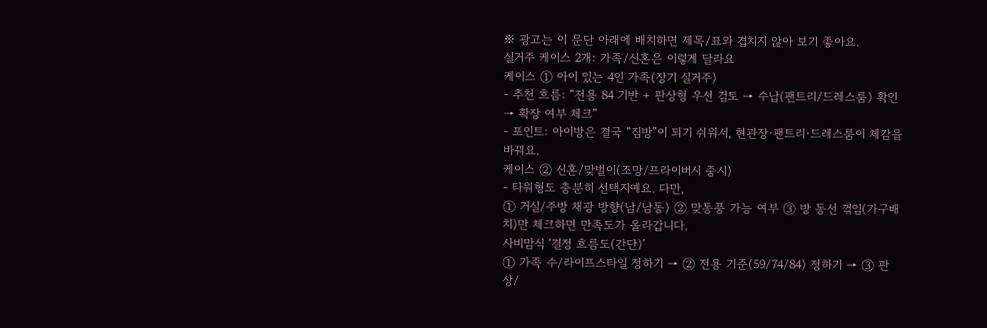※ 광고는 이 문단 아래에 배치하면 제목/표와 겹치지 않아 보기 좋아요.
실거주 케이스 2개: 가족/신혼은 이렇게 달라요
케이스 ① 아이 있는 4인 가족(장기 실거주)
- 추천 흐름: “전용 84 기반 + 판상형 우선 검토 → 수납(팬트리/드레스룸) 확인 → 확장 여부 체크”
- 포인트: 아이방은 결국 “짐방”이 되기 쉬워서, 현관장·팬트리·드레스룸이 체감을 바꿔요.
케이스 ② 신혼/맞벌이(조망/프라이버시 중시)
- 타워형도 충분히 선택지예요. 다만,
① 거실/주방 채광 방향(남/남동) ② 맞통풍 가능 여부 ③ 방 동선 꺾임(가구배치)만 체크하면 만족도가 올라갑니다.
사비맘식 ‘결정 흐름도(간단)’
① 가족 수/라이프스타일 정하기 → ② 전용 기준(59/74/84) 정하기 → ③ 판상/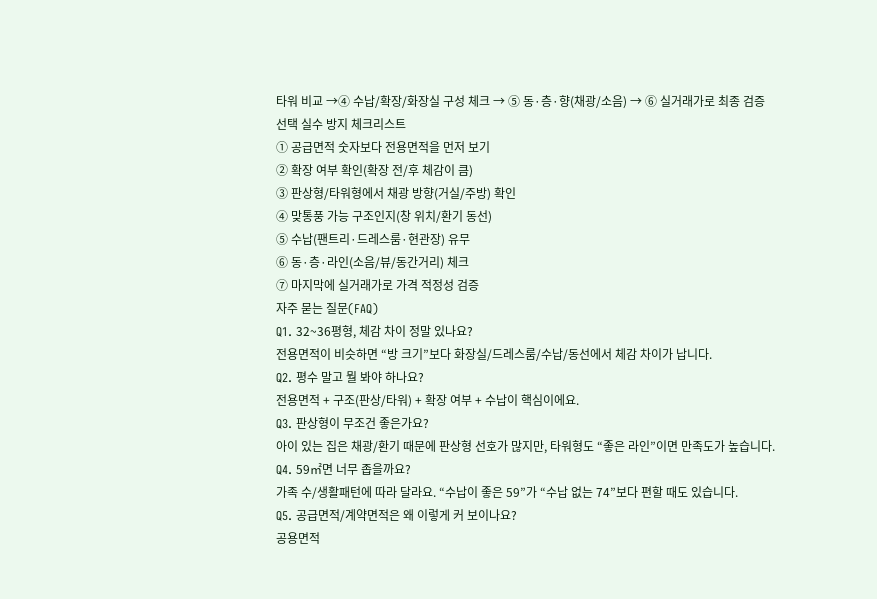타워 비교 →④ 수납/확장/화장실 구성 체크 → ⑤ 동·층·향(채광/소음) → ⑥ 실거래가로 최종 검증
선택 실수 방지 체크리스트
① 공급면적 숫자보다 전용면적을 먼저 보기
② 확장 여부 확인(확장 전/후 체감이 큼)
③ 판상형/타워형에서 채광 방향(거실/주방) 확인
④ 맞통풍 가능 구조인지(창 위치/환기 동선)
⑤ 수납(팬트리·드레스룸·현관장) 유무
⑥ 동·층·라인(소음/뷰/동간거리) 체크
⑦ 마지막에 실거래가로 가격 적정성 검증
자주 묻는 질문(FAQ)
Q1. 32~36평형, 체감 차이 정말 있나요?
전용면적이 비슷하면 “방 크기”보다 화장실/드레스룸/수납/동선에서 체감 차이가 납니다.
Q2. 평수 말고 뭘 봐야 하나요?
전용면적 + 구조(판상/타워) + 확장 여부 + 수납이 핵심이에요.
Q3. 판상형이 무조건 좋은가요?
아이 있는 집은 채광/환기 때문에 판상형 선호가 많지만, 타워형도 “좋은 라인”이면 만족도가 높습니다.
Q4. 59㎡면 너무 좁을까요?
가족 수/생활패턴에 따라 달라요. “수납이 좋은 59”가 “수납 없는 74”보다 편할 때도 있습니다.
Q5. 공급면적/계약면적은 왜 이렇게 커 보이나요?
공용면적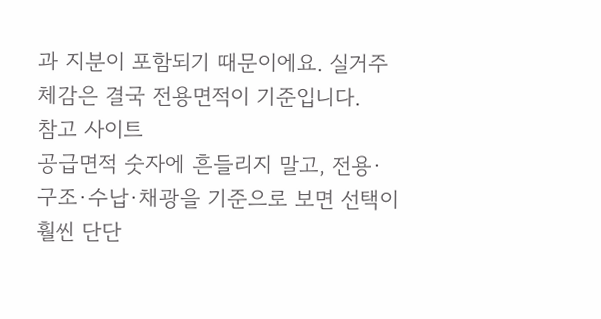과 지분이 포함되기 때문이에요. 실거주 체감은 결국 전용면적이 기준입니다.
참고 사이트
공급면적 숫자에 흔들리지 말고, 전용·구조·수납·채광을 기준으로 보면 선택이 훨씬 단단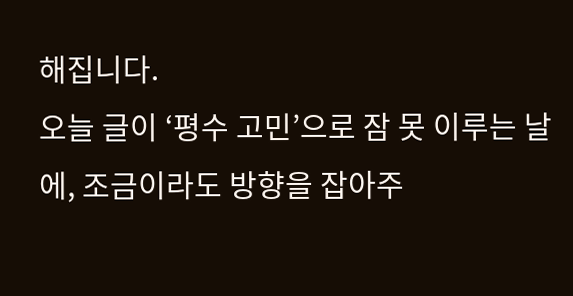해집니다.
오늘 글이 ‘평수 고민’으로 잠 못 이루는 날에, 조금이라도 방향을 잡아주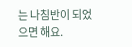는 나침반이 되었으면 해요.